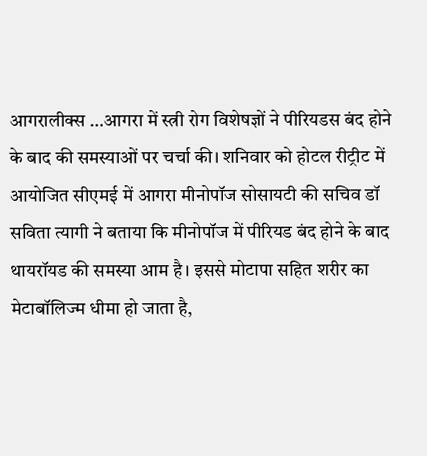आगरालीक्स …आगरा में स्त्री रोग विशेषज्ञों ने पीरियडस बंद होने के बाद की समस्याओं पर चर्चा की। शनिवार को होटल रीट्रीट में आयोजित सीएमई में आगरा मीनोपॉज सोसायटी की सचिव डॉ सविता त्यागी ने बताया कि मीनोपॉज में पीरियड बंद होने के बाद थायरॉयड की समस्या आम है। इससे मोटापा सहित शरीर का मेटाबॉलिज्म धीमा हो जाता है,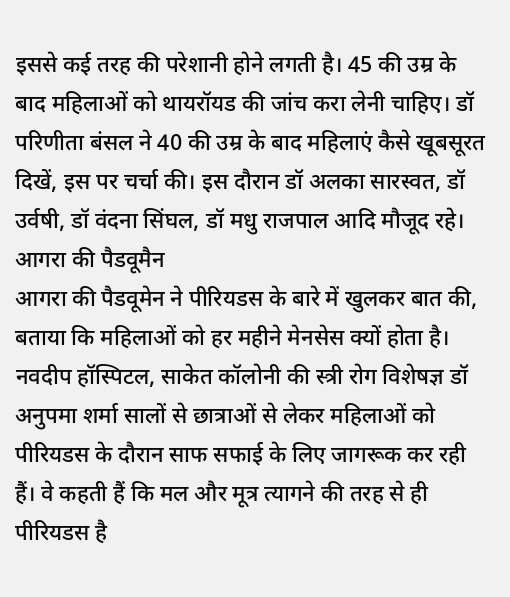इससे कई तरह की परेशानी होने लगती है। 45 की उम्र के बाद महिलाओं को थायरॉयड की जांच करा लेनी चाहिए। डॉ परिणीता बंसल ने 40 की उम्र के बाद महिलाएं कैसे खूबसूरत दिखें, इस पर चर्चा की। इस दौरान डॉ अलका सारस्वत, डॉ उर्वषी, डॉ वंदना सिंघल, डॉ मधु राजपाल आदि मौजूद रहे।
आगरा की पैडवूमैन
आगरा की पैडवूमेन ने पीरियडस के बारे में खुलकर बात की, बताया कि महिलाओं को हर महीने मेनसेस क्यों होता है।
नवदीप हॉस्पिटल, साकेत कॉलोनी की स्त्री रोग विशेषज्ञ डॉ अनुपमा शर्मा सालों से छात्राओं से लेकर महिलाओं को पीरियडस के दौरान साफ सफाई के लिए जागरूक कर रही हैं। वे कहती हैं कि मल और मूत्र त्यागने की तरह से ही पीरियडस है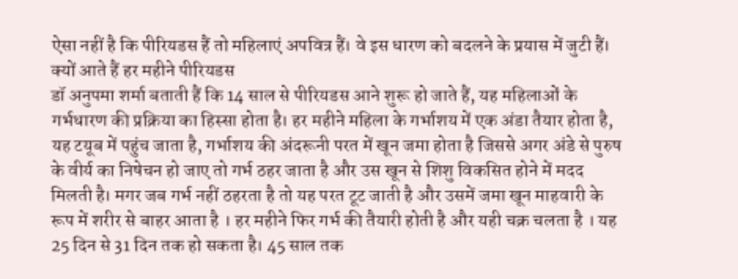ऐसा नहीं है कि पीरियडस हैं तो महिलाएं अपवित्र हैं। वे इस धारण को बदलने के प्रयास में जुटी हैं।
क्यों आते हैं हर महीने पीरियडस
डॉ अनुपमा शर्मा बताती हैं कि 14 साल से पीरियडस आने शुरू हो जाते हैं, यह महिलाओं के गर्भधारण की प्रक्रिया का हिस्सा होता है। हर महीने महिला के गर्भाशय में एक अंडा तैयार होता है, यह टयूब में पहुंच जाता है, गर्भाशय की अंदरूनी परत में खून जमा होता है जिससे अगर अंडे से पुरुष के वीर्य का निषेचन हो जाए तो गर्भ ठहर जाता है और उस खून से शिशु विकसित होने में मदद मिलती है। मगर जब गर्भ नहीं ठहरता है तो यह परत टूट जाती है और उसमें जमा खून माहवारी के रूप में शरीर से बाहर आता है । हर महीने फिर गर्भ की तैयारी होती है और यही चक्र चलता है । यह 25 दिन से 31 दिन तक हो सकता है। 45 साल तक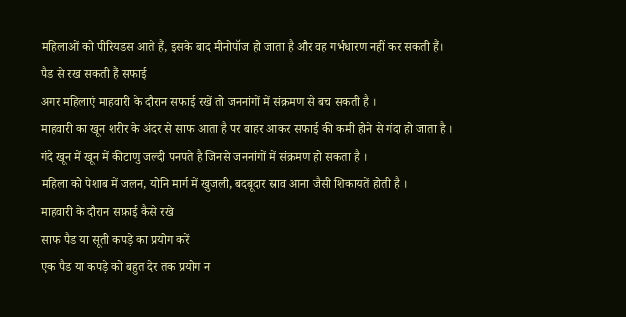महिलाओं को पीरियडस आते हैं, इसके बाद मीनोपॉज हो जाता है और वह गर्भधारण नहीं कर सकती हैं।
पैड से रख सकती हैं सफाई
अगर महिलाएं माहवारी के दौरान सफाई रखें तो जननांगों में संक्रमण से बच सकती है ।
माहवारी का खून शरीर के अंदर से साफ आता है पर बाहर आकर सफाई की कमी होने से गंदा हो जाता है ।
गंदे खून में खून में कीटाणु जल्दी पनपते है जिनसे जननांगों में संक्रमण हो सकता है ।
महिला को पेशाब में जलन, योनि मार्ग में खुजली, बदबूदार स्राव आना जैसी शिकायतें होती है ।
माहवारी के दौरान सफ़ाई कैसे रखे
साफ पैड या सूती कपड़े का प्रयोग करें
एक पैड या कपड़े को बहुत देर तक प्रयोग न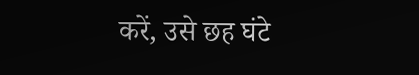करें, उसे छह घंटे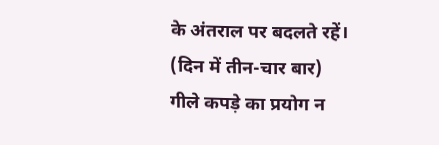के अंतराल पर बदलते रहें।
(दिन में तीन-चार बार)
गीले कपड़े का प्रयोग न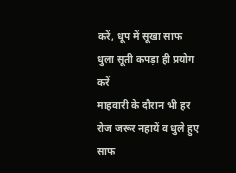करें, धूप में सूखा साफ धुला सूती कपड़ा ही प्रयोग करें
माहवारी के दौरान भी हर रोज जरूर नहायें व धुले हुए साफ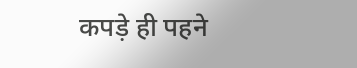कपड़े ही पहने